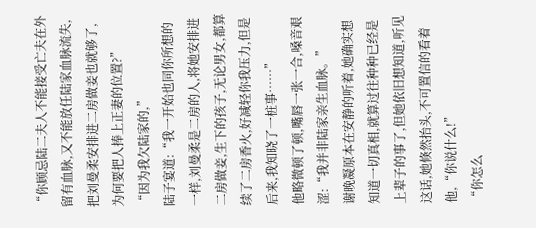“你顾忌陆二夫人不能接受亡夫在外留有血脉,又不能放任陆家血脉流失,把刘曼柔安排进二房做妾也就够了,为何要把人捧上正妻的位置?”
“因为我欠陆家的,”
陆子宴道:“我一开始也同你所想的一样,刘曼柔是二房的人,将她安排进二房做妾,生下的孩子,无论男女,都算续了二房香火,好减轻你我压力,但是后来,我知晓了一桩事……”
他略微顿了顿,嘴唇一张一合,嗓音艰涩:“我并非陆家亲生血脉。”
谢晚凝原本在安静的听着,她确实想知道一切真相,就算过往种种已经是上辈子的事了,但她依旧想知道,听见这话,她倏然抬头,不可置信的看着他,“你说什么!”
“你怎么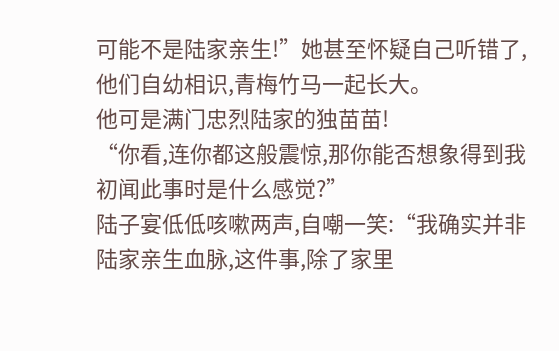可能不是陆家亲生!”她甚至怀疑自己听错了,他们自幼相识,青梅竹马一起长大。
他可是满门忠烈陆家的独苗苗!
“你看,连你都这般震惊,那你能否想象得到我初闻此事时是什么感觉?”
陆子宴低低咳嗽两声,自嘲一笑:“我确实并非陆家亲生血脉,这件事,除了家里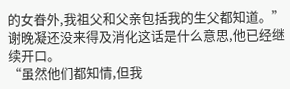的女眷外,我祖父和父亲包括我的生父都知道。”
谢晚凝还没来得及消化这话是什么意思,他已经继续开口。
“虽然他们都知情,但我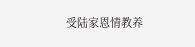受陆家恩情教养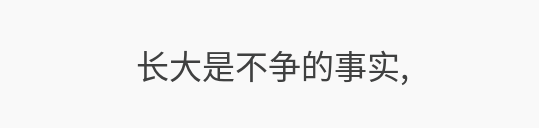长大是不争的事实,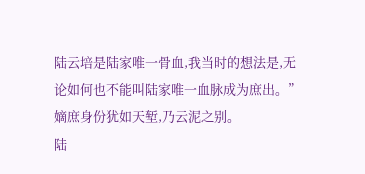陆云培是陆家唯一骨血,我当时的想法是,无论如何也不能叫陆家唯一血脉成为庶出。”
嫡庶身份犹如天堑,乃云泥之别。
陆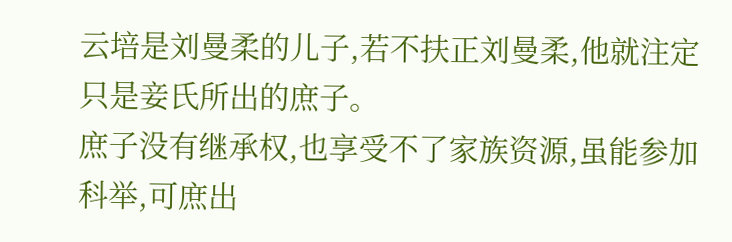云培是刘曼柔的儿子,若不扶正刘曼柔,他就注定只是妾氏所出的庶子。
庶子没有继承权,也享受不了家族资源,虽能参加科举,可庶出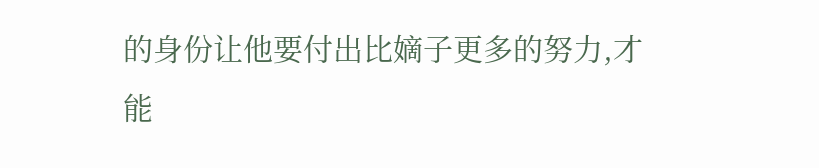的身份让他要付出比嫡子更多的努力,才能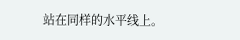站在同样的水平线上。